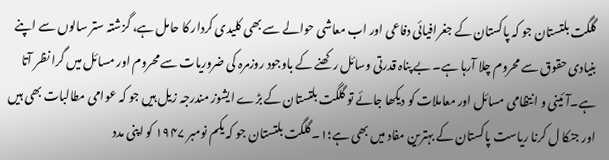گلگت بلتستان جو کہ پاکستان کے جغرافیائی دفاعی اور اب معاشی حوالے سے بھی کلیدی کردار کا حامل ہے، گزشتہ ستر سالوں سے اپنے بنیادی حقوق سے محروم چلا آرہا ہے۔ بے پناہ قدرتی وسائل رکھنے کے باوجود روزمرہ کی ضروریات سے محروم اور مسائل میں گرا نظر آتا ہے۔آئینی و انتظامی مسائل اور معاملات کو دیکھا جائے تو گلگت بلتستان کے بڑے ایشوز مندرجہ زیل ہیں جو کہ عوامی مطالبات بھی ہیں اور جنکا ل کرنا ریاست پاکستان کے بہترین مفاد میں بھی ہے؛۱۔ گلگت بلتستان جو کہ یکم نومبر ۱۹۴۷ کو اپنی مدد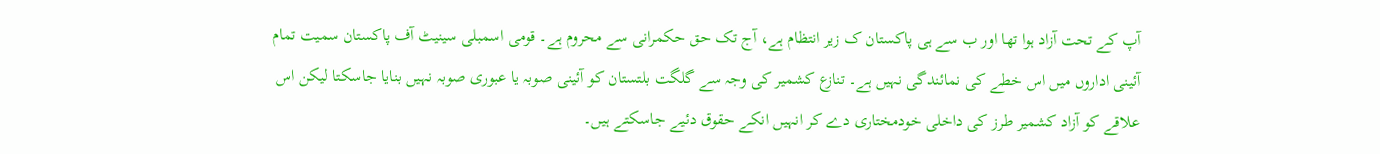آپ کے تحت آزاد ہوا تھا اور ب سے ہی پاکستان ک زیر انتظام ہے، آج تک حق حکمرانی سے محروم ہے۔ قومی اسمبلی سینیٹ آف پاکستان سمیت تمام آئینی اداروں میں اس خطے کی نمائندگی نہیں ہے۔ تنازع کشمیر کی وجہ سے گلگت بلتستان کو آئینی صوبہ یا عبوری صوبہ نہیں بنایا جاسکتا لیکن اس علاقے کو آزاد کشمیر طرز کی داخلی خودمختاری دے کر انہیں انکے حقوق دئیے جاسکتے ہیں۔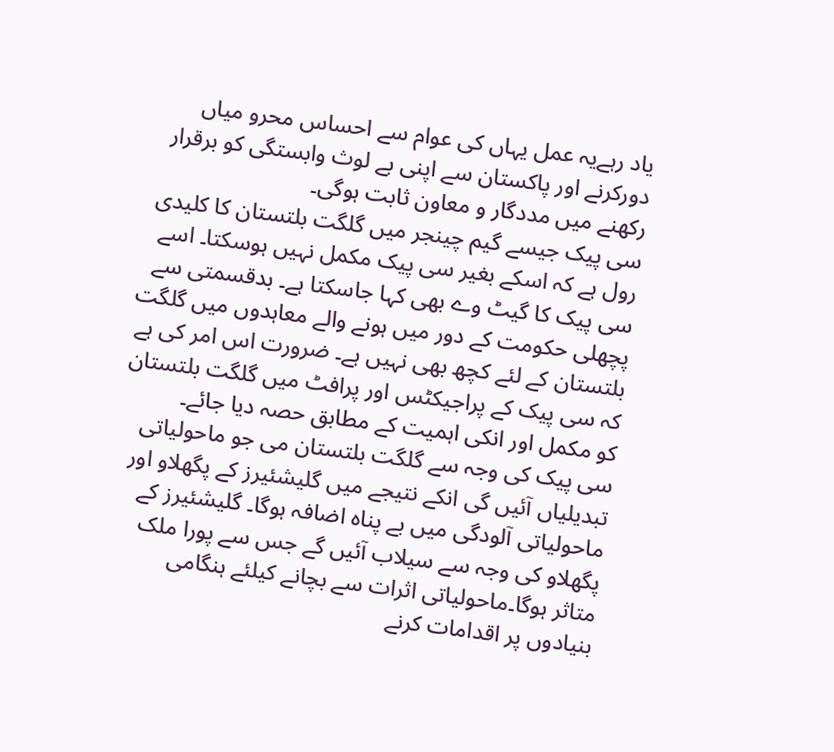یاد رہےیہ عمل یہاں کی عوام سے احساس محرو میاں دورکرنے اور پاکستان سے اپنی بے لوث وابستگی کو برقرار رکھنے میں مددگار و معاون ثابت ہوگی۔
سی پیک جیسے گیم چینجر میں گلگت بلتستان کا کلیدی رول ہے کہ اسکے بغیر سی پیک مکمل نہیں ہوسکتا۔ اسے سی پیک کا گیٹ وے بھی کہا جاسکتا ہے۔ بدقسمتی سے پچھلی حکومت کے دور میں ہونے والے معاہدوں میں گلگت بلتستان کے لئے کچھ بھی نہیں ہے۔ ضرورت اس امر کی ہے کہ سی پیک کے پراجیکٹس اور پرافٹ میں گلگت بلتستان کو مکمل اور انکی اہمیت کے مطابق حصہ دیا جائے۔
سی پیک کی وجہ سے گلگت بلتستان می جو ماحولیاتی تبدیلیاں آئیں گی انکے نتیجے میں گلیشئیرز کے پگھلاو اور ماحولیاتی آلودگی میں بے پناہ اضافہ ہوگا۔ گلیشئیرز کے پگھلاو کی وجہ سے سیلاب آئیں گے جس سے پورا ملک متاثر ہوگا۔ماحولیاتی اثرات سے بچانے کیلئے ہنگامی بنیادوں پر اقدامات کرنے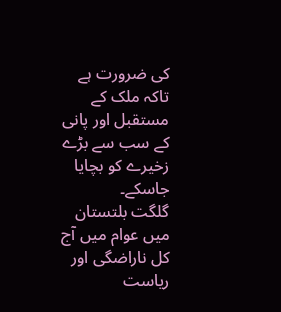کی ضرورت ہے تاکہ ملک کے مستقبل اور پانی کے سب سے بڑے زخیرے کو بچایا جاسکے۔
گلگت بلتستان میں عوام میں آج کل ناراضگی اور ریاست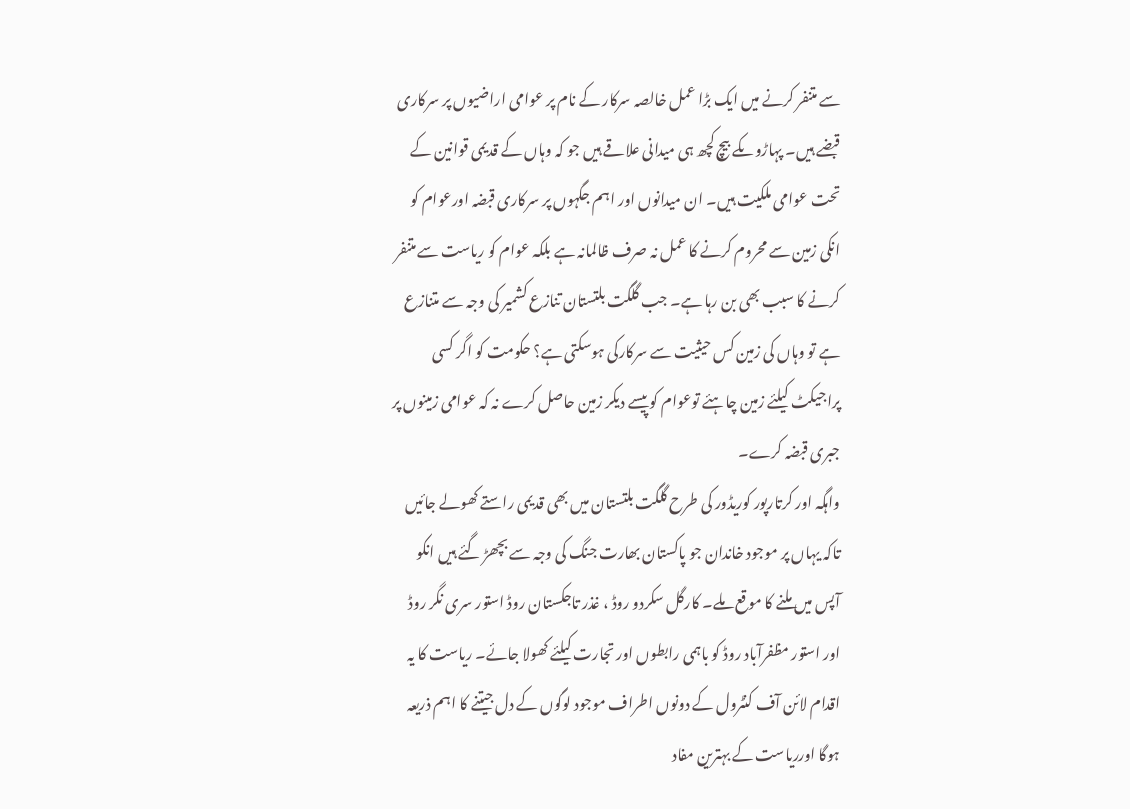سے متنفر کرنے میں ایک بڑا عمل خالصہ سرکار کے نام پر عوامی اراضیوں پر سرکاری قبضے ہیں۔ پہاڑوںکے بیچ کچھ ہی میدانی علاقے ہیں جو کہ وہاں کے قدیمی قوانین کے تحت عوامی ملکیت ہیں۔ ان میدانوں اور اہم جگہوں پر سرکاری قبضہ اورعوام کو انکی زمین سے محروم کرنے کا عمل نہ صرف ظالمانہ ہے بلکہ عوام کو ریاست سے متنفر کرنے کا سبب بھی بن رہا ہے۔ جب گلگت بلتستان تنازع کشمیر کی وجہ سے متنازع ہے تو وہاں کی زمین کس حیثیت سے سرکارکی ہوسکتی ہے؟ حکومت کو اگر کسی پراجیکٹ کیلئے زمین چاہئے توعوام کو پیسے دیکر زمین حاصل کرے نہ کہ عوامی زمینوں پر جبری قبضہ کرے۔
واہگہ اور کرتارپور کوریڈور کی طرح گلگت بلتستان میں بھی قدیمی راستے کھولے جائیں تاکہ یہاں پر موجود خاندان جو پاکستان بھارت جنگ کی وجہ سے بچھڑ گئے ہیں انکو آپس میں ملنے کا موقع ملے۔ کارگل سکردو روڈ ، غذر تاجکستان روڈ استور سری نگر روڈ اور استور مظفرآباد روڈ کو باہمی رابطوں اور تجارت کیلئے کھولا جائے۔ ریاست کا یہ اقدام لائن آف کنٹرول کے دونوں اطراف موجود لوگوں کے دل جیتنے کا اہم ذریعہ ہوگا اورریاست کے بہترین مفاد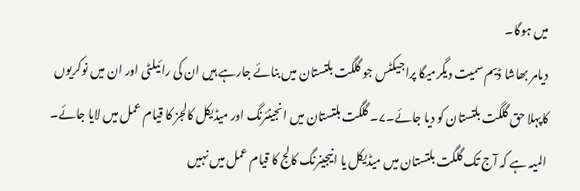میں ہوگا۔
دیامر بھاشا ڈیم سمیت دیگرمیگا پراجیکٹس جو گلگت بلتستان میں بنائے جارہے ہیں ان کی رائیلٹی اور ان میں نوکریوں کاپہلا حق گلگت بلتستان کو دیا جائے۔۷۔ گلگت بلتستان میں انجینئرنگ اور میڈیکل کالجز کا قیام عمل میں لایا جائے۔ المیہ ہے کہ آج تک گلگت بلتستان میں میڈیکل یا انیجینرنگ کالج کا قیام عمل میں نہیں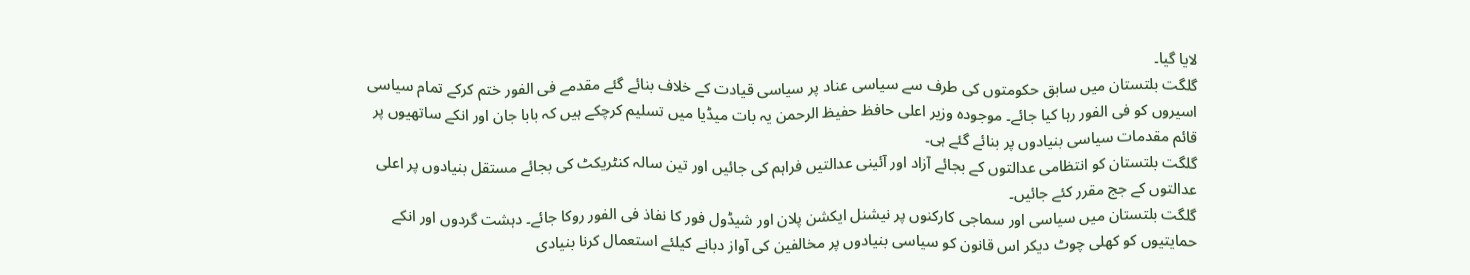لایا گیا۔
گلگت بلتستان میں سابق حکومتوں کی طرف سے سیاسی عناد پر سیاسی قیادت کے خلاف بنائے گئے مقدمے فی الفور ختم کرکے تمام سیاسی اسیروں کو فی الفور رہا کیا جائے۔ موجودہ وزیر اعلی حافظ حفیظ الرحمن یہ بات میڈیا میں تسلیم کرچکے ہیں کہ بابا جان اور انکے ساتھیوں پر قائم مقدمات سیاسی بنیادوں پر بنائے گئے ہی۔
گلگت بلتستان کو انتظامی عدالتوں کے بجائے آزاد اور آئینی عدالتیں فراہم کی جائیں اور تین سالہ کنٹریکٹ کی بجائے مستقل بنیادوں پر اعلی عدالتوں کے جج مقرر کئے جائیں۔
گلگت بلتستان میں سیاسی اور سماجی کارکنوں پر نیشنل ایکشن پلان اور شیڈول فور کا نفاذ فی الفور روکا جائے۔ دہشت گردوں اور انکے حمایتیوں کو کھلی چوٹ دیکر اس قانون کو سیاسی بنیادوں پر مخالفین کی آواز دبانے کیلئے استعمال کرنا بنیادی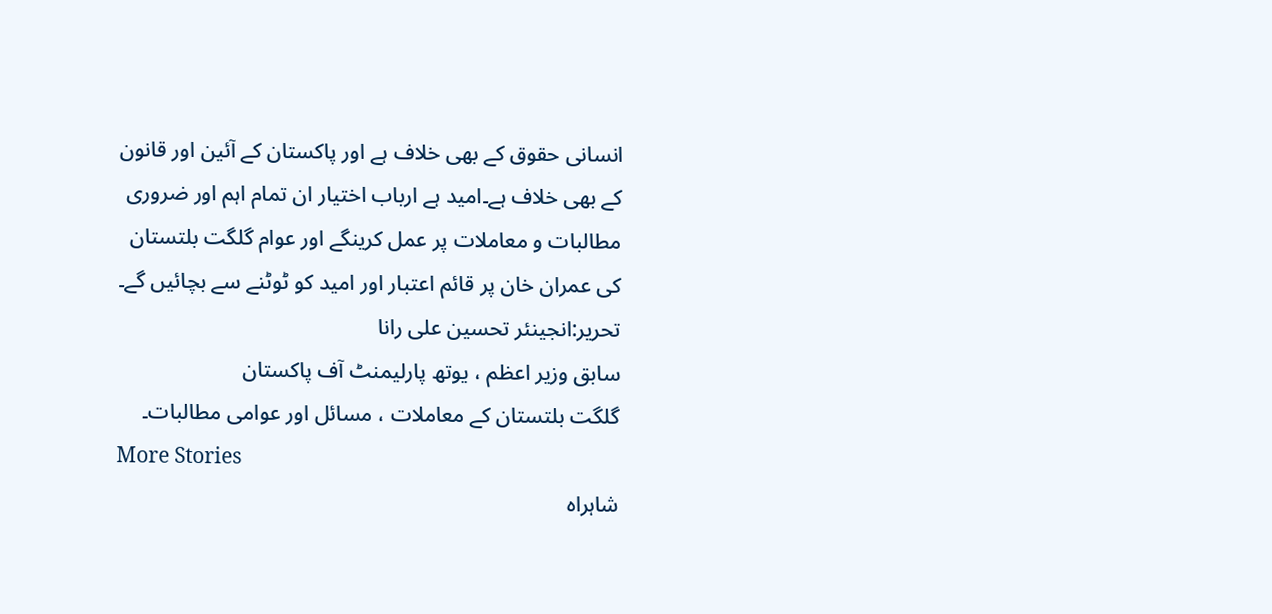انسانی حقوق کے بھی خلاف ہے اور پاکستان کے آئین اور قانون کے بھی خلاف ہے۔امید ہے ارباب اختیار ان تمام اہم اور ضروری مطالبات و معاملات پر عمل کرینگے اور عوام گلگت بلتستان کی عمران خان پر قائم اعتبار اور امید کو ٹوٹنے سے بچائیں گے۔
تحریر:انجینئر تحسین علی رانا
سابق وزیر اعظم ، یوتھ پارلیمنٹ آف پاکستان
گلگت بلتستان کے معاملات ، مسائل اور عوامی مطالبات۔
More Stories
شاہراہ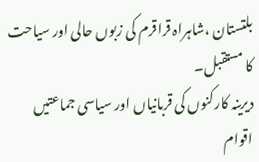بلتستان ،شاہراہ قراقرم کی زبوں حالی اور سیاحت کا مستقبل۔
دیرینہ کارکنوں کی قربانیاں اور سیاسی جماعتیں
اقوام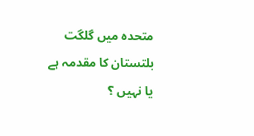متحدہ میں گلگت بلتستان کا مقدمہ ہے یا نہیں ؟